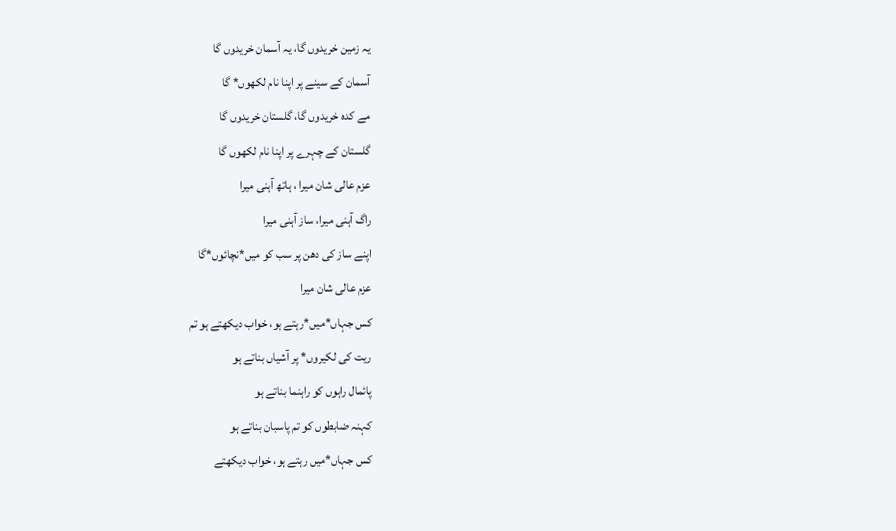یہ زمین خریدوں گا، یہ آسمان خریدوں گا
آسمان کے سینے پر اپنا نام لکھوں* گا
مے کدہ خریدوں گا، گلستان خریدوں گا
گلستان کے چہرے پر اپنا نام لکھوں گا
عزم عالی شان میرا ، ہاتھ آہنی میرا
راگ آہنی میرا، ساز آہنی میرا
اپنے ساز کی دھن پر سب کو میں*نچائوں*گا
عزم عالی شان میرا
کس جہاں*میں*رہتے ہو، خواب دیکھتے ہو تم
ریت کی لکیروں* پر آشیاں بناتے ہو
پائمال راہوں کو راہنما بناتے ہو
کہنہ ضابطوں کو تم پاسبان بناتے ہو
کس جہاں*میں رہتے ہو، خواب دیکھتے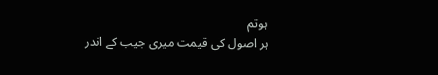ہوتم
ہر اصول کی قیمت میری جیب کے اندر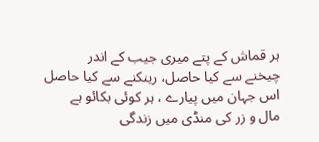ہر قماش کے پتے میری جیب کے اندر
چیخنے سے کیا حاصل، رینکنے سے کیا حاصل
اس جہان میں پیارے ، ہر کوئی بکائو ہے
مال و زر کی منڈی میں زندگی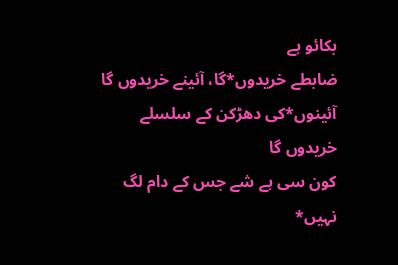بکائو ہے
ضابطے خریدوں*گا، آئینے خریدوں گا
آئینوں*کی دھڑکن کے سلسلے خریدوں گا
کون سی ہے شے جس کے دام لگ نہیں*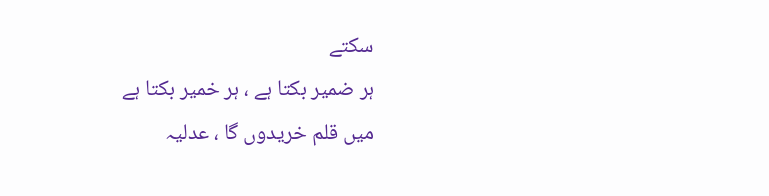سکتے
ہر ضمیر بکتا ہے ، ہر خمیر بکتا ہے
میں قلم خریدوں گا ، عدلیہ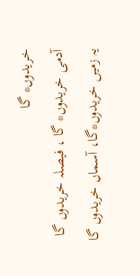خریدوں* گا
آدمی خریدوں* گا ، فیصلہ خریدوں گا
یہ زمیں خریدوں*گا، آسماں خریدوں گا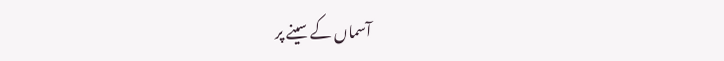آسماں کے سینے پر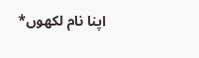اپنا نام لکھوں*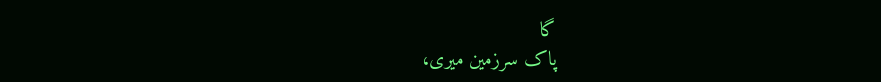گا
پاک سرزمین میری،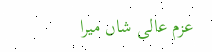عزم عالی شاں میرا